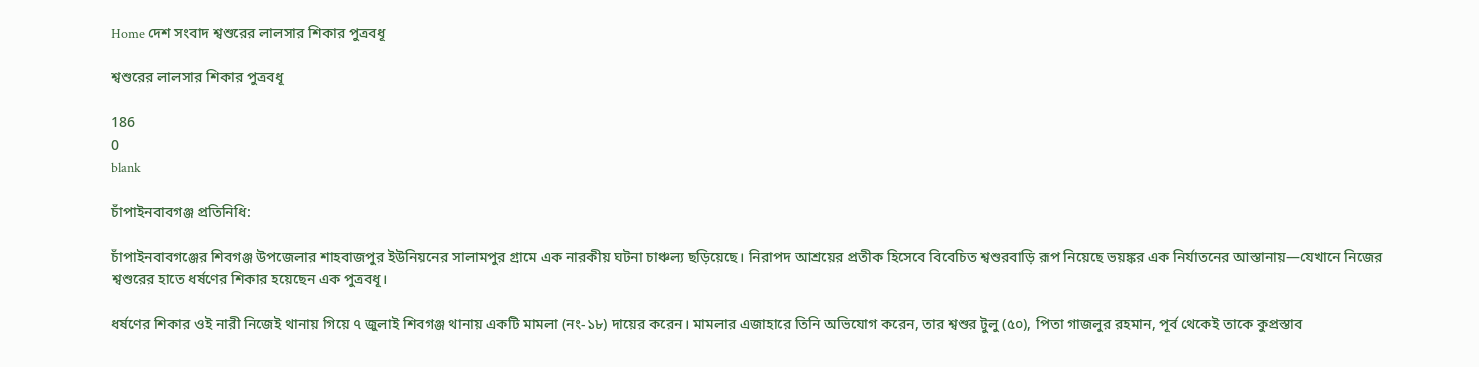Home দেশ সংবাদ শ্বশুরের লালসার শিকার পুত্রবধূ

শ্বশুরের লালসার শিকার পুত্রবধূ

186
0
blank

চাঁপাইনবাবগঞ্জ প্রতিনিধি:

চাঁপাইনবাবগঞ্জের শিবগঞ্জ উপজেলার শাহবাজপুর ইউনিয়নের সালামপুর গ্রামে এক নারকীয় ঘটনা চাঞ্চল্য ছড়িয়েছে। নিরাপদ আশ্রয়ের প্রতীক হিসেবে বিবেচিত শ্বশুরবাড়ি রূপ নিয়েছে ভয়ঙ্কর এক নির্যাতনের আস্তানায়—যেখানে নিজের শ্বশুরের হাতে ধর্ষণের শিকার হয়েছেন এক পুত্রবধূ।

ধর্ষণের শিকার ওই নারী নিজেই থানায় গিয়ে ৭ জুলাই শিবগঞ্জ থানায় একটি মামলা (নং-১৮) দায়ের করেন। মামলার এজাহারে তিনি অভিযোগ করেন, তার শ্বশুর টুলু (৫০), পিতা গাজলুর রহমান, পূর্ব থেকেই তাকে কুপ্রস্তাব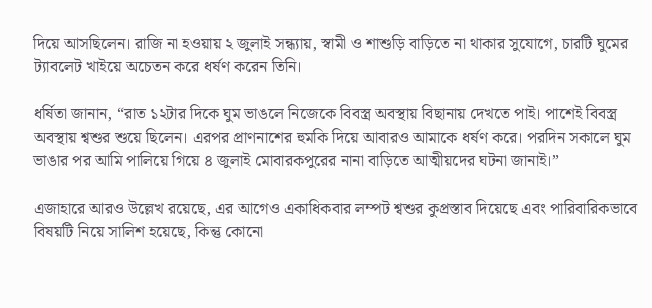দিয়ে আসছিলেন। রাজি না হওয়ায় ২ জুলাই সন্ধ্যায়, স্বামী ও শাশুড়ি বাড়িতে না থাকার সুযোগে, চারটি ঘুমের ট্যাবলেট খাইয়ে অচেতন করে ধর্ষণ করেন তিনি।

ধর্ষিতা জানান, “রাত ১২টার দিকে ঘুম ভাঙলে নিজেকে বিবস্ত্র অবস্থায় বিছানায় দেখতে পাই। পাশেই বিবস্ত্র অবস্থায় শ্বশুর শুয়ে ছিলেন। এরপর প্রাণনাশের হুমকি দিয়ে আবারও আমাকে ধর্ষণ করে। পরদিন সকালে ঘুম ভাঙার পর আমি পালিয়ে গিয়ে ৪ জুলাই মোবারকপুরের নানা বাড়িতে আত্মীয়দের ঘটনা জানাই।”

এজাহারে আরও উল্লেখ রয়েছে, এর আগেও একাধিকবার লম্পট শ্বশুর কুপ্রস্তাব দিয়েছে এবং পারিবারিকভাবে বিষয়টি নিয়ে সালিশ হয়েছে, কিন্তু কোনো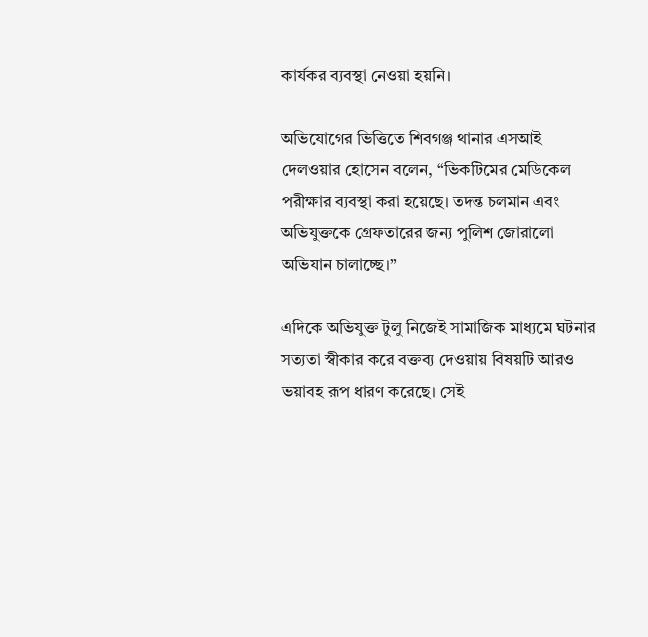কার্যকর ব্যবস্থা নেওয়া হয়নি।

অভিযোগের ভিত্তিতে শিবগঞ্জ থানার এসআই দেলওয়ার হোসেন বলেন, “ভিকটিমের মেডিকেল পরীক্ষার ব্যবস্থা করা হয়েছে। তদন্ত চলমান এবং অভিযুক্তকে গ্রেফতারের জন্য পুলিশ জোরালো অভিযান চালাচ্ছে।”

এদিকে অভিযুক্ত টুলু নিজেই সামাজিক মাধ্যমে ঘটনার সত্যতা স্বীকার করে বক্তব্য দেওয়ায় বিষয়টি আরও ভয়াবহ রূপ ধারণ করেছে। সেই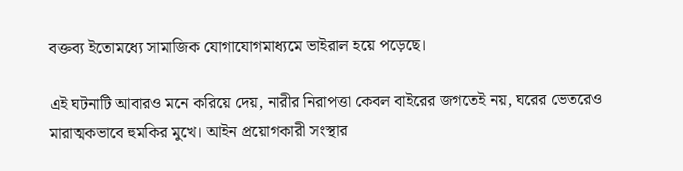বক্তব্য ইতোমধ্যে সামাজিক যোগাযোগমাধ্যমে ভাইরাল হয়ে পড়েছে।

এই ঘটনাটি আবারও মনে করিয়ে দেয়, নারীর নিরাপত্তা কেবল বাইরের জগতেই নয়, ঘরের ভেতরেও মারাত্মকভাবে হুমকির মুখে। আইন প্রয়োগকারী সংস্থার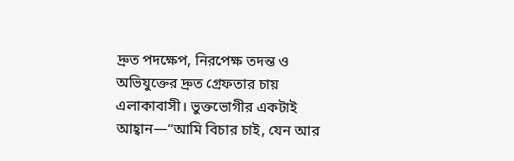দ্রুত পদক্ষেপ, নিরপেক্ষ তদন্ত ও অভিযুক্তের দ্রুত গ্রেফতার চায় এলাকাবাসী। ভুক্তভোগীর একটাই আহ্বান—“আমি বিচার চাই, যেন আর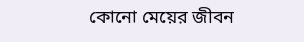কোনো মেয়ের জীবন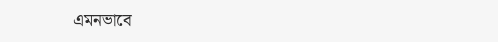এমনভাবে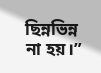ছিন্নভিন্ন না হয়।”